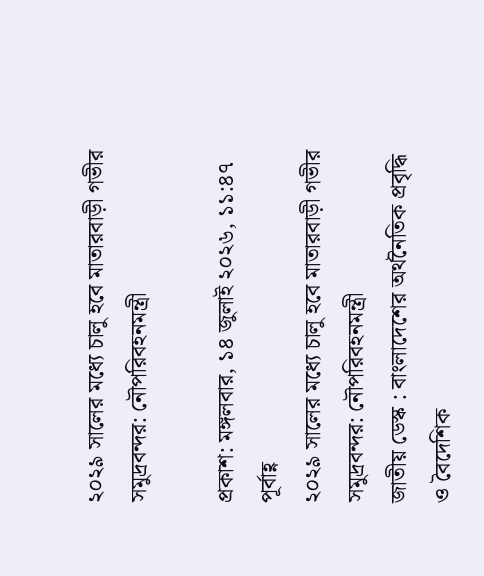২০২৯ সালের মধ্যে চালু হবে মাতারবাড়ী গভীর সমুদ্রবন্দর: নৌপরিবহনমন্ত্রী

প্রকাশ: মঙ্গলবার, ১৪ জুলাই ২০২৬, ১১:৪৭ পূর্বাহ্ণ
২০২৯ সালের মধ্যে চালু হবে মাতারবাড়ী গভীর সমুদ্রবন্দর: নৌপরিবহনমন্ত্রী
জাতীয় ডেস্ক : বাংলাদেশের অর্থনৈতিক প্রবৃদ্ধি ও বৈদেশিক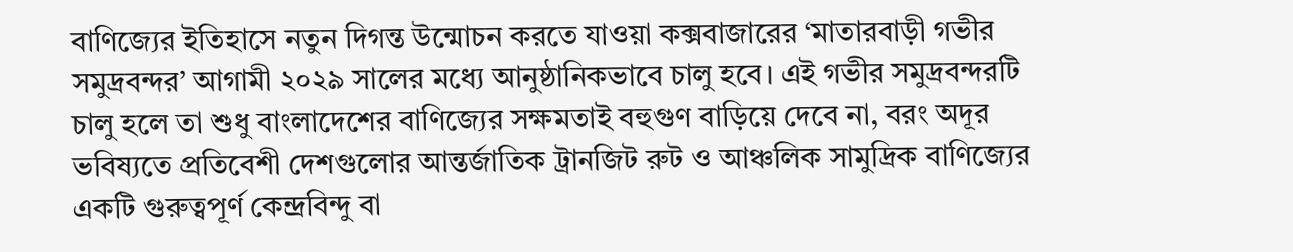বাণিজ্যের ইতিহাসে নতুন দিগন্ত উন্মোচন করতে যাওয়া কক্সবাজারের ‘মাতারবাড়ী গভীর সমুদ্রবন্দর’ আগামী ২০২৯ সালের মধ্যে আনুষ্ঠানিকভাবে চালু হবে। এই গভীর সমুদ্রবন্দরটি চালু হলে তা শুধু বাংলাদেশের বাণিজ্যের সক্ষমতাই বহুগুণ বাড়িয়ে দেবে না, বরং অদূর ভবিষ্যতে প্রতিবেশী দেশগুলোর আন্তর্জাতিক ট্রানজিট রুট ও আঞ্চলিক সামুদ্রিক বাণিজ্যের একটি গুরুত্বপূর্ণ কেন্দ্রবিন্দু বা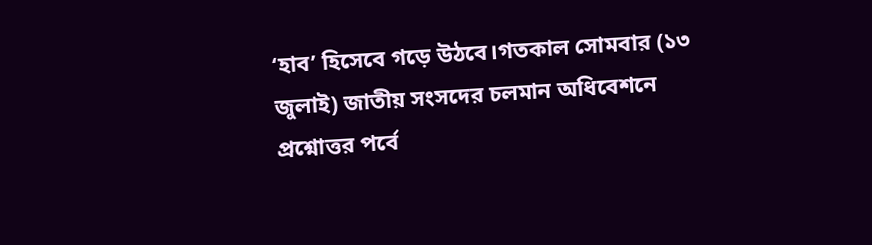‘হাব’ হিসেবে গড়ে উঠবে।গতকাল সোমবার (১৩ জুলাই) জাতীয় সংসদের চলমান অধিবেশনে প্রশ্নোত্তর পর্বে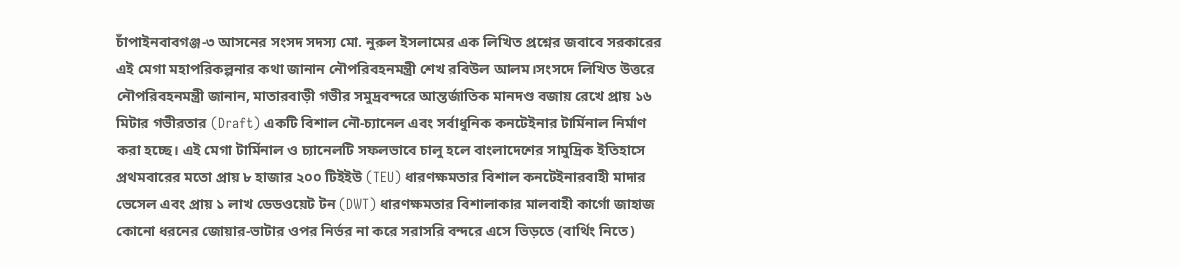চাঁপাইনবাবগঞ্জ-৩ আসনের সংসদ সদস্য মো. নুরুল ইসলামের এক লিখিত প্রশ্নের জবাবে সরকারের এই মেগা মহাপরিকল্পনার কথা জানান নৌপরিবহনমন্ত্রী শেখ রবিউল আলম।সংসদে লিখিত উত্তরে নৌপরিবহনমন্ত্রী জানান, মাতারবাড়ী গভীর সমুদ্রবন্দরে আন্তর্জাতিক মানদণ্ড বজায় রেখে প্রায় ১৬ মিটার গভীরতার (Draft) একটি বিশাল নৌ-চ্যানেল এবং সর্বাধুনিক কনটেইনার টার্মিনাল নির্মাণ করা হচ্ছে। এই মেগা টার্মিনাল ও চ্যানেলটি সফলভাবে চালু হলে বাংলাদেশের সামুদ্রিক ইতিহাসে প্রথমবারের মতো প্রায় ৮ হাজার ২০০ টিইইউ (TEU) ধারণক্ষমতার বিশাল কনটেইনারবাহী মাদার ভেসেল এবং প্রায় ১ লাখ ডেডওয়েট টন (DWT) ধারণক্ষমতার বিশালাকার মালবাহী কার্গো জাহাজ কোনো ধরনের জোয়ার-ভাটার ওপর নির্ভর না করে সরাসরি বন্দরে এসে ভিড়তে (বার্থিং নিতে)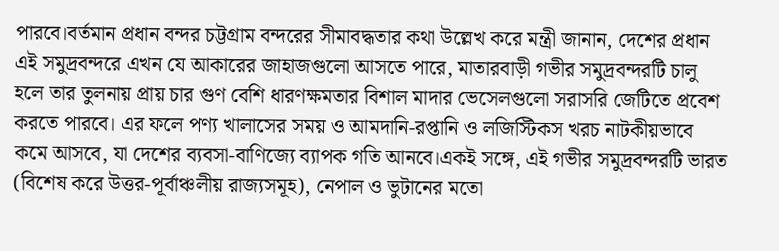পারবে।বর্তমান প্রধান বন্দর চট্টগ্রাম বন্দরের সীমাবদ্ধতার কথা উল্লেখ করে মন্ত্রী জানান, দেশের প্রধান এই সমুদ্রবন্দরে এখন যে আকারের জাহাজগুলো আসতে পারে, মাতারবাড়ী গভীর সমুদ্রবন্দরটি চালু হলে তার তুলনায় প্রায় চার গুণ বেশি ধারণক্ষমতার বিশাল মাদার ভেসেলগুলো সরাসরি জেটিতে প্রবেশ করতে পারবে। এর ফলে পণ্য খালাসের সময় ও আমদানি-রপ্তানি ও লজিস্টিকস খরচ নাটকীয়ভাবে কমে আসবে, যা দেশের ব্যবসা-বাণিজ্যে ব্যাপক গতি আনবে।একই সঙ্গে, এই গভীর সমুদ্রবন্দরটি ভারত (বিশেষ করে উত্তর-পূর্বাঞ্চলীয় রাজ্যসমূহ), নেপাল ও ভুটানের মতো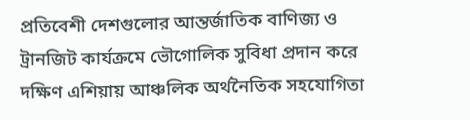প্রতিবেশী দেশগুলোর আন্তর্জাতিক বাণিজ্য ও ট্রানজিট কার্যক্রমে ভৌগোলিক সুবিধা প্রদান করে দক্ষিণ এশিয়ায় আঞ্চলিক অর্থনৈতিক সহযোগিতা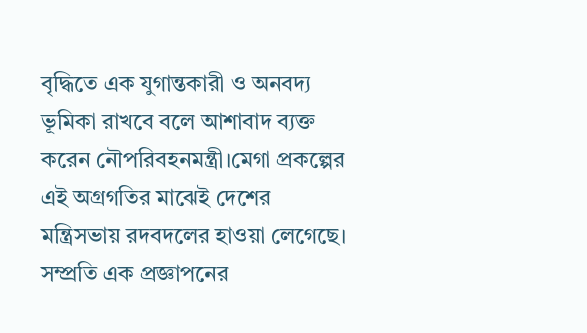বৃদ্ধিতে এক যুগান্তকারী ও অনবদ্য ভূমিকা রাখবে বলে আশাবাদ ব্যক্ত করেন নৌপরিবহনমন্ত্রী।মেগা প্রকল্পের এই অগ্রগতির মাঝেই দেশের মন্ত্রিসভায় রদবদলের হাওয়া লেগেছে। সম্প্রতি এক প্রজ্ঞাপনের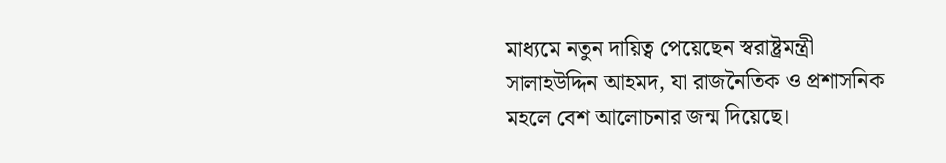মাধ্যমে নতুন দায়িত্ব পেয়েছেন স্বরাষ্ট্রমন্ত্রী সালাহউদ্দিন আহমদ, যা রাজনৈতিক ও প্রশাসনিক মহলে বেশ আলোচনার জন্ম দিয়েছে।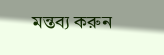মন্তব্য করুন